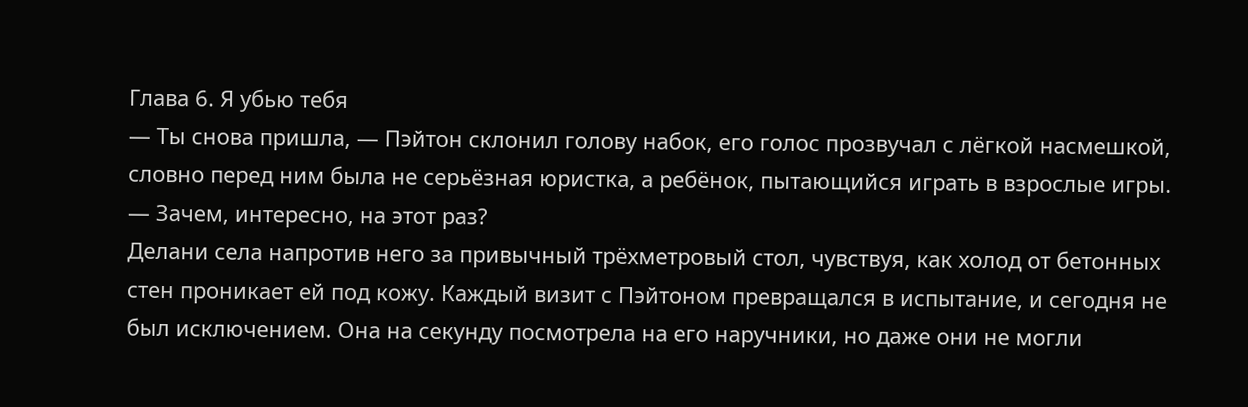Глава 6. Я убью тебя
— Ты снова пришла, — Пэйтон склонил голову набок, его голос прозвучал с лёгкой насмешкой, словно перед ним была не серьёзная юристка, а ребёнок, пытающийся играть в взрослые игры. — Зачем, интересно, на этот раз?
Делани села напротив него за привычный трёхметровый стол, чувствуя, как холод от бетонных стен проникает ей под кожу. Каждый визит с Пэйтоном превращался в испытание, и сегодня не был исключением. Она на секунду посмотрела на его наручники, но даже они не могли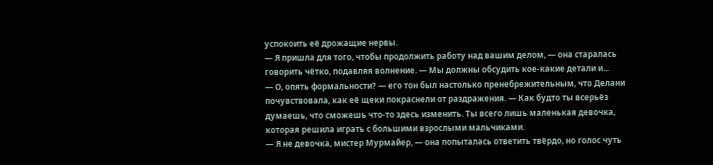успокоить её дрожащие нервы.
— Я пришла для того, чтобы продолжить работу над вашим делом, — она старалась говорить чётко, подавляя волнение. — Мы должны обсудить кое-какие детали и...
— О, опять формальности? — его тон был настолько пренебрежительным, что Делани почувствовала, как её щеки покраснели от раздражения. — Как будто ты всерьёз думаешь, что сможешь что-то здесь изменить. Ты всего лишь маленькая девочка, которая решила играть с большими взрослыми мальчиками.
— Я не девочка, мистер Мурмайер, — она попыталась ответить твёрдо, но голос чуть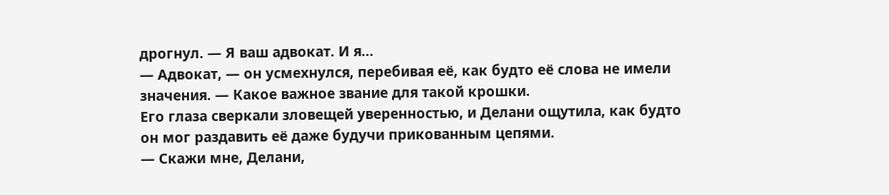дрогнул. — Я ваш адвокат. И я...
— Адвокат, — он усмехнулся, перебивая её, как будто её слова не имели значения. — Какое важное звание для такой крошки.
Его глаза сверкали зловещей уверенностью, и Делани ощутила, как будто он мог раздавить её даже будучи прикованным цепями.
— Скажи мне, Делани,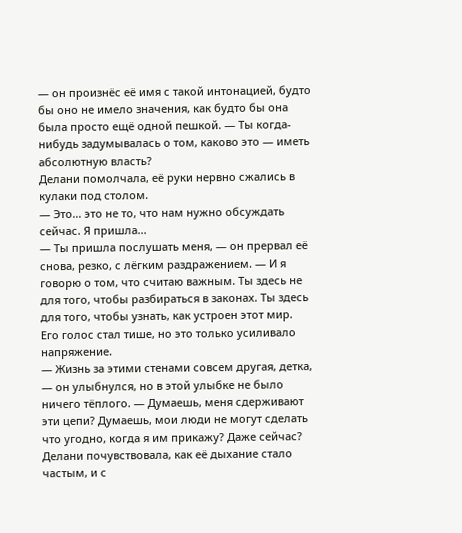— он произнёс её имя с такой интонацией, будто бы оно не имело значения, как будто бы она была просто ещё одной пешкой. — Ты когда-нибудь задумывалась о том, каково это — иметь абсолютную власть?
Делани помолчала, её руки нервно сжались в кулаки под столом.
— Это... это не то, что нам нужно обсуждать сейчас. Я пришла...
— Ты пришла послушать меня, — он прервал её снова, резко, с лёгким раздражением. — И я говорю о том, что считаю важным. Ты здесь не для того, чтобы разбираться в законах. Ты здесь для того, чтобы узнать, как устроен этот мир.
Его голос стал тише, но это только усиливало напряжение.
— Жизнь за этими стенами совсем другая, детка, — он улыбнулся, но в этой улыбке не было ничего тёплого. — Думаешь, меня сдерживают эти цепи? Думаешь, мои люди не могут сделать что угодно, когда я им прикажу? Даже сейчас?
Делани почувствовала, как её дыхание стало частым, и с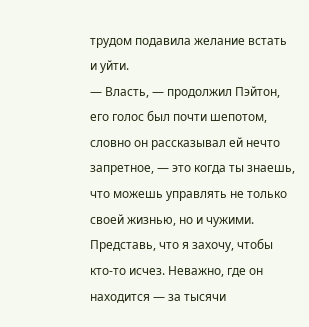трудом подавила желание встать и уйти.
— Власть, — продолжил Пэйтон, его голос был почти шепотом, словно он рассказывал ей нечто запретное, — это когда ты знаешь, что можешь управлять не только своей жизнью, но и чужими. Представь, что я захочу, чтобы кто-то исчез. Неважно, где он находится — за тысячи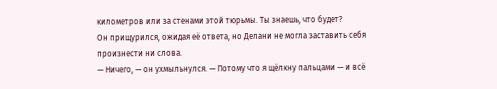километров или за стенами этой тюрьмы. Ты знаешь, что будет?
Он прищурился, ожидая её ответа, но Делани не могла заставить себя произнести ни слова.
— Ничего, — он ухмыльнулся. — Потому что я щёлкну пальцами — и всё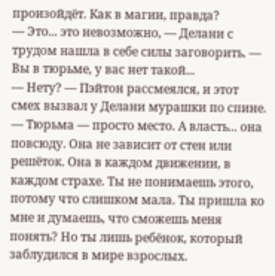произойдёт. Как в магии, правда?
— Это... это невозможно, — Делани с трудом нашла в себе силы заговорить. — Вы в тюрьме, у вас нет такой...
— Нету? — Пэйтон рассмеялся, и этот смех вызвал у Делани мурашки по спине. — Тюрьма — просто место. А власть... она повсюду. Она не зависит от стен или решёток. Она в каждом движении, в каждом страхе. Ты не понимаешь этого, потому что слишком мала. Ты пришла ко мне и думаешь, что сможешь меня понять? Но ты лишь ребёнок, который заблудился в мире взрослых.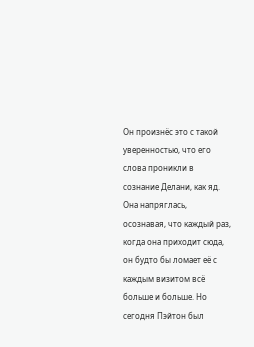Он произнёс это с такой уверенностью, что его слова проникли в сознание Делани, как яд. Она напряглась, осознавая, что каждый раз, когда она приходит сюда, он будто бы ломает её с каждым визитом всё больше и больше. Но сегодня Пэйтон был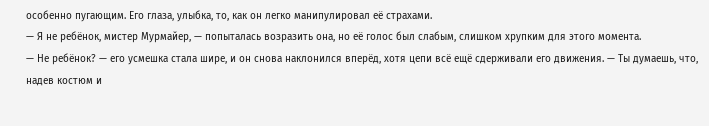особенно пугающим. Его глаза, улыбка, то, как он легко манипулировал её страхами.
— Я не ребёнок, мистер Мурмайер, — попыталась возразить она, но её голос был слабым, слишком хрупким для этого момента.
— Не ребёнок? — его усмешка стала шире, и он снова наклонился вперёд, хотя цепи всё ещё сдерживали его движения. — Ты думаешь, что, надев костюм и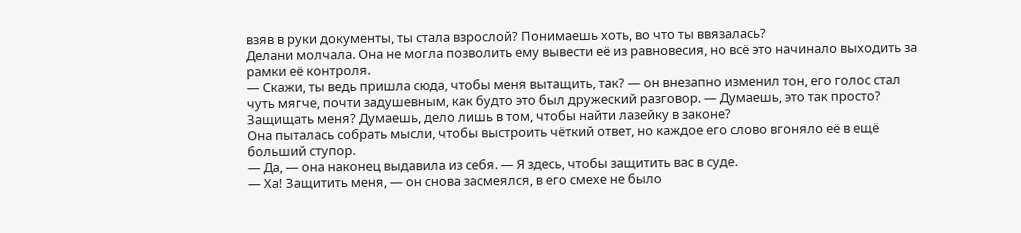взяв в руки документы, ты стала взрослой? Понимаешь хоть, во что ты ввязалась?
Делани молчала. Она не могла позволить ему вывести её из равновесия, но всё это начинало выходить за рамки её контроля.
— Скажи, ты ведь пришла сюда, чтобы меня вытащить, так? — он внезапно изменил тон, его голос стал чуть мягче, почти задушевным, как будто это был дружеский разговор. — Думаешь, это так просто? Защищать меня? Думаешь, дело лишь в том, чтобы найти лазейку в законе?
Она пыталась собрать мысли, чтобы выстроить чёткий ответ, но каждое его слово вгоняло её в ещё больший ступор.
— Да, — она наконец выдавила из себя. — Я здесь, чтобы защитить вас в суде.
— Ха! Защитить меня, — он снова засмеялся, в его смехе не было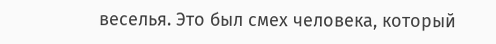веселья. Это был смех человека, который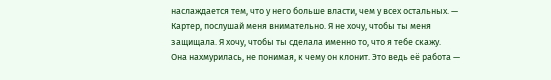наслаждается тем, что у него больше власти, чем у всех остальных. — Картер, послушай меня внимательно. Я не хочу, чтобы ты меня защищала. Я хочу, чтобы ты сделала именно то, что я тебе скажу.
Она нахмурилась, не понимая, к чему он клонит. Это ведь её работа —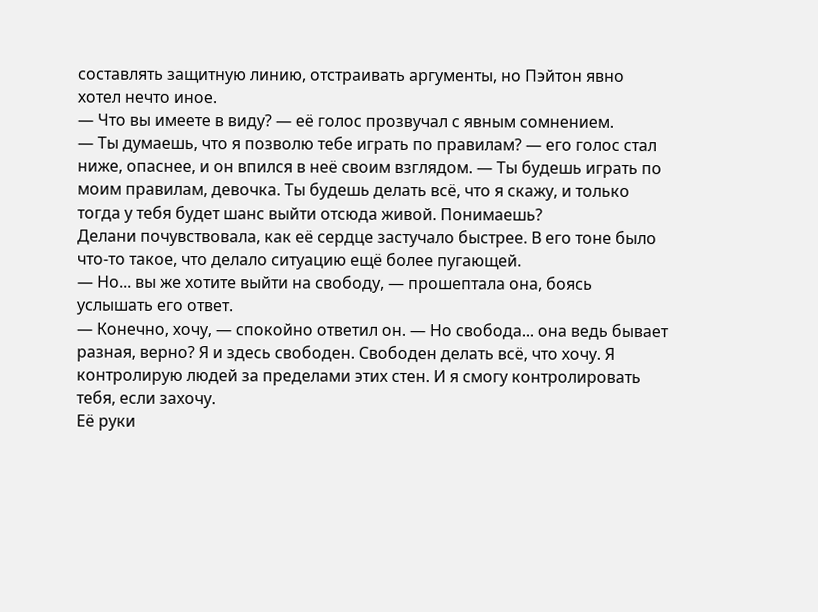составлять защитную линию, отстраивать аргументы, но Пэйтон явно хотел нечто иное.
— Что вы имеете в виду? — её голос прозвучал с явным сомнением.
— Ты думаешь, что я позволю тебе играть по правилам? — его голос стал ниже, опаснее, и он впился в неё своим взглядом. — Ты будешь играть по моим правилам, девочка. Ты будешь делать всё, что я скажу, и только тогда у тебя будет шанс выйти отсюда живой. Понимаешь?
Делани почувствовала, как её сердце застучало быстрее. В его тоне было что-то такое, что делало ситуацию ещё более пугающей.
— Но... вы же хотите выйти на свободу, — прошептала она, боясь услышать его ответ.
— Конечно, хочу, — спокойно ответил он. — Но свобода... она ведь бывает разная, верно? Я и здесь свободен. Свободен делать всё, что хочу. Я контролирую людей за пределами этих стен. И я смогу контролировать тебя, если захочу.
Её руки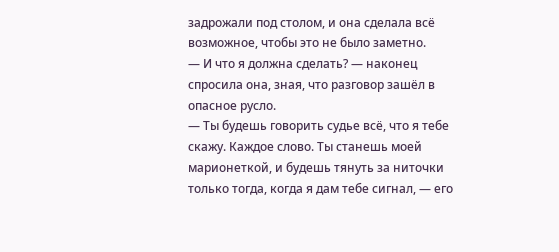задрожали под столом, и она сделала всё возможное, чтобы это не было заметно.
— И что я должна сделать? — наконец спросила она, зная, что разговор зашёл в опасное русло.
— Ты будешь говорить судье всё, что я тебе скажу. Каждое слово. Ты станешь моей марионеткой, и будешь тянуть за ниточки только тогда, когда я дам тебе сигнал, — его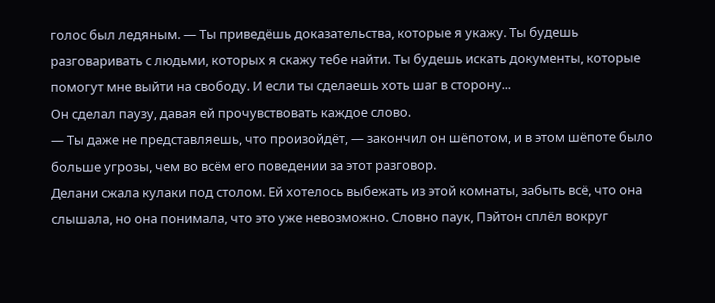голос был ледяным. — Ты приведёшь доказательства, которые я укажу. Ты будешь разговаривать с людьми, которых я скажу тебе найти. Ты будешь искать документы, которые помогут мне выйти на свободу. И если ты сделаешь хоть шаг в сторону...
Он сделал паузу, давая ей прочувствовать каждое слово.
— Ты даже не представляешь, что произойдёт, — закончил он шёпотом, и в этом шёпоте было больше угрозы, чем во всём его поведении за этот разговор.
Делани сжала кулаки под столом. Ей хотелось выбежать из этой комнаты, забыть всё, что она слышала, но она понимала, что это уже невозможно. Словно паук, Пэйтон сплёл вокруг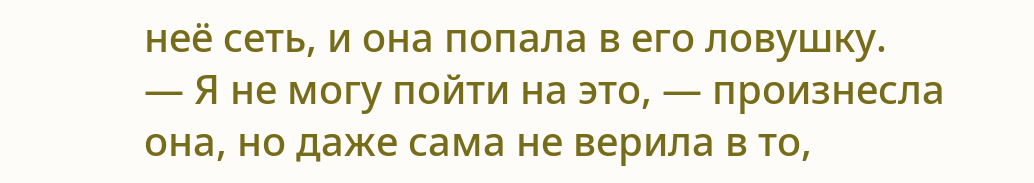неё сеть, и она попала в его ловушку.
— Я не могу пойти на это, — произнесла она, но даже сама не верила в то,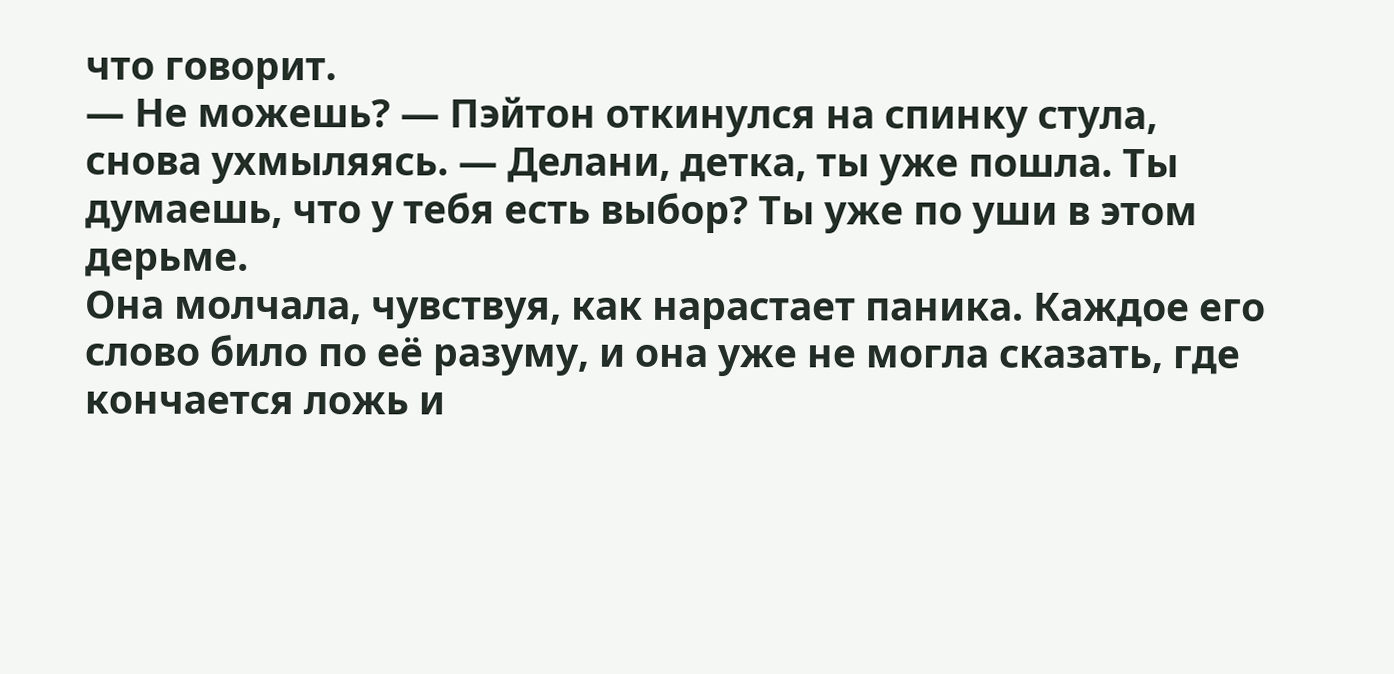что говорит.
— Не можешь? — Пэйтон откинулся на спинку стула, снова ухмыляясь. — Делани, детка, ты уже пошла. Ты думаешь, что у тебя есть выбор? Ты уже по уши в этом дерьме.
Она молчала, чувствуя, как нарастает паника. Каждое его слово било по её разуму, и она уже не могла сказать, где кончается ложь и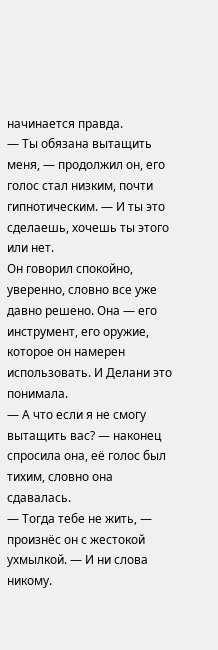начинается правда.
— Ты обязана вытащить меня, — продолжил он, его голос стал низким, почти гипнотическим. — И ты это сделаешь, хочешь ты этого или нет.
Он говорил спокойно, уверенно, словно все уже давно решено. Она — его инструмент, его оружие, которое он намерен использовать. И Делани это понимала.
— А что если я не смогу вытащить вас? — наконец спросила она, её голос был тихим, словно она сдавалась.
— Тогда тебе не жить, — произнёс он с жестокой ухмылкой. — И ни слова никому.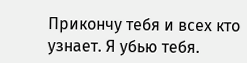Прикончу тебя и всех кто узнает. Я убью тебя.